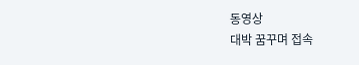동영상
대박 꿈꾸며 접속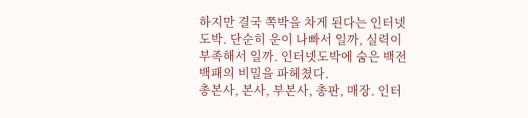하지만 결국 쪽박을 차게 된다는 인터넷 도박. 단순히 운이 나빠서 일까, 실력이 부족해서 일까. 인터넷도박에 숨은 백전백패의 비밀을 파헤쳤다.
총본사, 본사, 부본사, 총판, 매장. 인터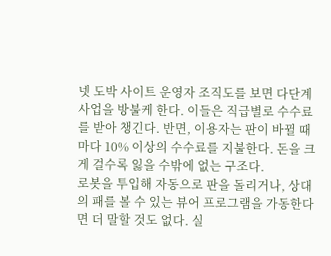넷 도박 사이트 운영자 조직도를 보면 다단계 사업을 방불케 한다. 이들은 직급별로 수수료를 받아 챙긴다. 반면, 이용자는 판이 바뀔 때마다 10% 이상의 수수료를 지불한다. 돈을 크게 걸수록 잃을 수밖에 없는 구조다.
로봇을 투입해 자동으로 판을 돌리거나, 상대의 패를 볼 수 있는 뷰어 프로그램을 가동한다면 더 말할 것도 없다. 실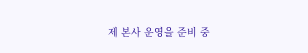제 본사 운영을 준비 중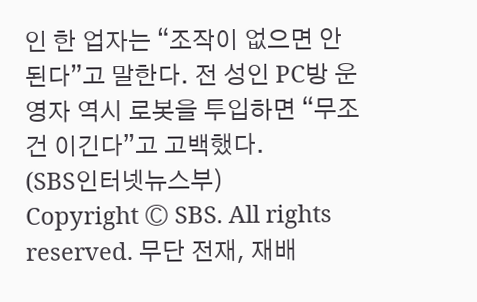인 한 업자는 “조작이 없으면 안 된다”고 말한다. 전 성인 PC방 운영자 역시 로봇을 투입하면 “무조건 이긴다”고 고백했다.
(SBS인터넷뉴스부)
Copyright Ⓒ SBS. All rights reserved. 무단 전재, 재배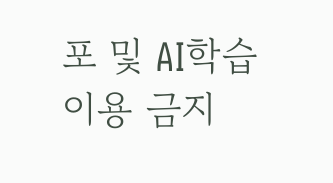포 및 AI학습 이용 금지